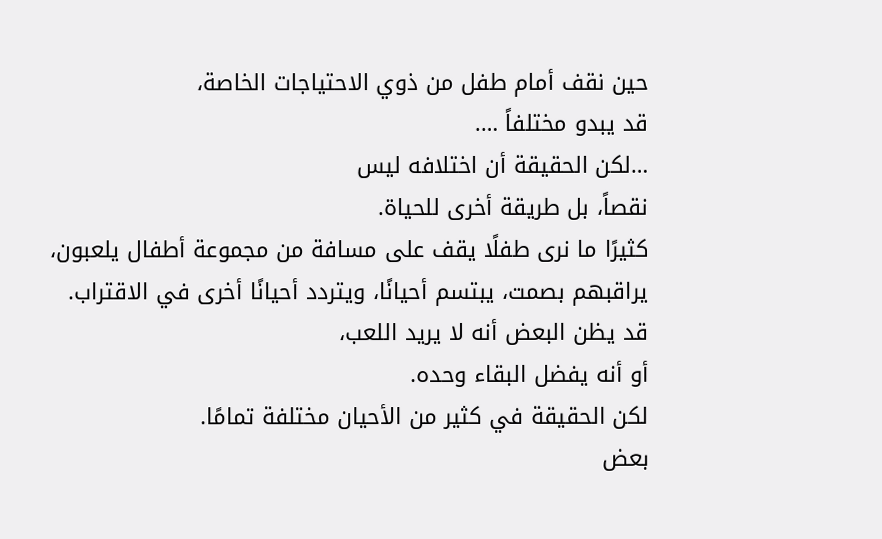حين نقف أمام طفل من ذوي الاحتياجات الخاصة،
قد يبدو مختلفاً ….
…لكن الحقيقة أن اختلافه ليس
نقصاً، بل طريقة أخرى للحياة.
كثيرًا ما نرى طفلًا يقف على مسافة من مجموعة أطفال يلعبون، يراقبهم بصمت، يبتسم أحيانًا، ويتردد أحيانًا أخرى في الاقتراب.
قد يظن البعض أنه لا يريد اللعب،
أو أنه يفضل البقاء وحده.
لكن الحقيقة في كثير من الأحيان مختلفة تمامًا.
بعض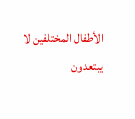الأطفال المختلفين لا يبتعدون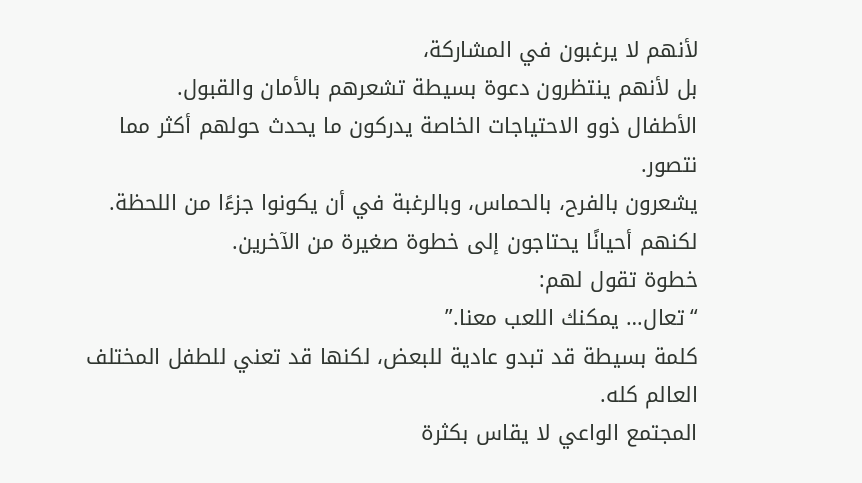لأنهم لا يرغبون في المشاركة،
بل لأنهم ينتظرون دعوة بسيطة تشعرهم بالأمان والقبول.
الأطفال ذوو الاحتياجات الخاصة يدركون ما يحدث حولهم أكثر مما نتصور.
يشعرون بالفرح، بالحماس، وبالرغبة في أن يكونوا جزءًا من اللحظة.
لكنهم أحيانًا يحتاجون إلى خطوة صغيرة من الآخرين.
خطوة تقول لهم:
“تعال… يمكنك اللعب معنا.”
كلمة بسيطة قد تبدو عادية للبعض، لكنها قد تعني للطفل المختلف العالم كله.
المجتمع الواعي لا يقاس بكثرة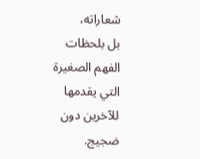شعاراته،
بل بلحظات الفهم الصغيرة التي يقدمها للآخرين دون ضجيج.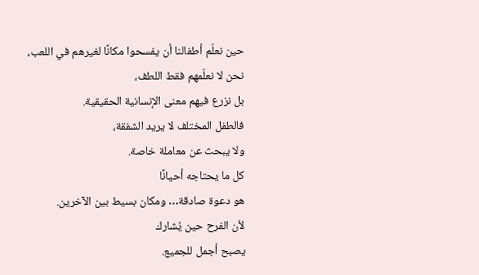حين نعلّم أطفالنا أن يفسحوا مكانًا لغيرهم في اللعب،
نحن لا نعلّمهم فقط اللطف،
بل نزرع فيهم معنى الإنسانية الحقيقية.
فالطفل المختلف لا يريد الشفقة،
ولا يبحث عن معاملة خاصة.
كل ما يحتاجه أحيانًا
هو دعوة صادقة… ومكان بسيط بين الآخرين.
لأن الفرح حين يُشارك
يصبح أجمل للجميع.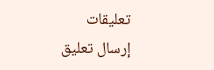تعليقات
إرسال تعليق